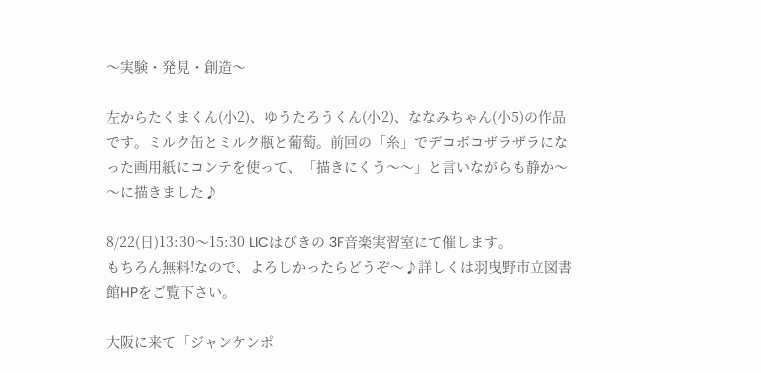〜実験・発見・創造〜

左からたくまくん(小2)、ゆうたろうくん(小2)、ななみちゃん(小5)の作品です。ミルク缶とミルク瓶と葡萄。前回の「糸」でデコボコザラザラになった画用紙にコンテを使って、「描きにくう〜〜」と言いながらも静か〜〜に描きました♪

8/22(日)13:30〜15:30 LICはびきの 3F音楽実習室にて催します。
もちろん無料!なので、よろしかったらどうぞ〜♪詳しくは羽曳野市立図書館HPをご覧下さい。

大阪に来て「ジャンケンポ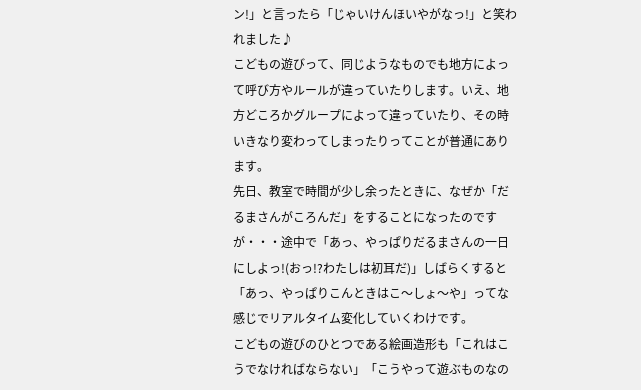ン!」と言ったら「じゃいけんほいやがなっ!」と笑われました♪
こどもの遊びって、同じようなものでも地方によって呼び方やルールが違っていたりします。いえ、地方どころかグループによって違っていたり、その時いきなり変わってしまったりってことが普通にあります。
先日、教室で時間が少し余ったときに、なぜか「だるまさんがころんだ」をすることになったのですが・・・途中で「あっ、やっぱりだるまさんの一日にしよっ!(おっ!?わたしは初耳だ)」しばらくすると「あっ、やっぱりこんときはこ〜しょ〜や」ってな感じでリアルタイム変化していくわけです。
こどもの遊びのひとつである絵画造形も「これはこうでなければならない」「こうやって遊ぶものなの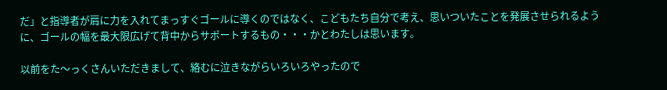だ」と指導者が肩に力を入れてまっすぐゴールに導くのではなく、こどもたち自分で考え、思いついたことを発展させられるように、ゴールの幅を最大限広げて背中からサポートするもの・・・かとわたしは思います。

以前をた〜っくさんいただきまして、絡むに泣きながらいろいろやったので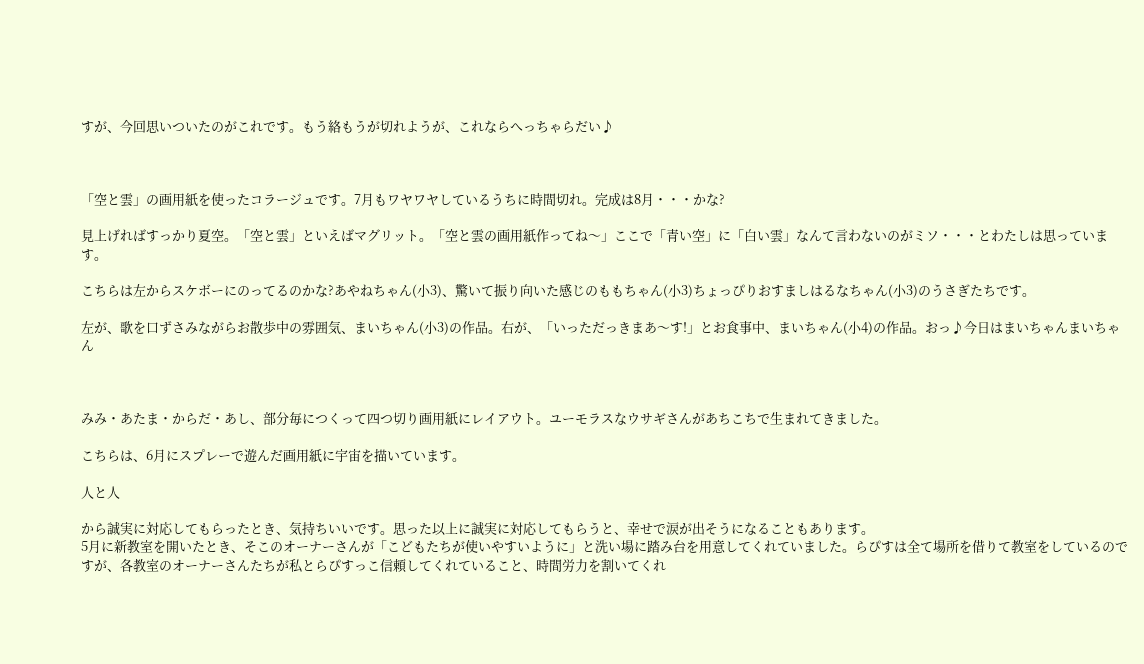すが、今回思いついたのがこれです。もう絡もうが切れようが、これならへっちゃらだい♪



「空と雲」の画用紙を使ったコラージュです。7月もワヤワヤしているうちに時間切れ。完成は8月・・・かな?

見上げればすっかり夏空。「空と雲」といえばマグリット。「空と雲の画用紙作ってね〜」ここで「青い空」に「白い雲」なんて言わないのがミソ・・・とわたしは思っています。

こちらは左からスケボーにのってるのかな?あやねちゃん(小3)、驚いて振り向いた感じのももちゃん(小3)ちょっぴりおすましはるなちゃん(小3)のうさぎたちです。

左が、歌を口ずさみながらお散歩中の雰囲気、まいちゃん(小3)の作品。右が、「いっただっきまあ〜す!」とお食事中、まいちゃん(小4)の作品。おっ♪今日はまいちゃんまいちゃん



みみ・あたま・からだ・あし、部分毎につくって四つ切り画用紙にレイアウト。ユーモラスなウサギさんがあちこちで生まれてきました。

こちらは、6月にスプレーで遊んだ画用紙に宇宙を描いています。

人と人

から誠実に対応してもらったとき、気持ちいいです。思った以上に誠実に対応してもらうと、幸せで涙が出そうになることもあります。
5月に新教室を開いたとき、そこのオーナーさんが「こどもたちが使いやすいように」と洗い場に踏み台を用意してくれていました。らぴすは全て場所を借りて教室をしているのですが、各教室のオーナーさんたちが私とらぴすっこ信頼してくれていること、時間労力を割いてくれ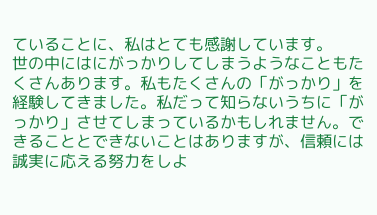ていることに、私はとても感謝しています。
世の中にはにがっかりしてしまうようなこともたくさんあります。私もたくさんの「がっかり」を経験してきました。私だって知らないうちに「がっかり」させてしまっているかもしれません。できることとできないことはありますが、信頼には誠実に応える努力をしよ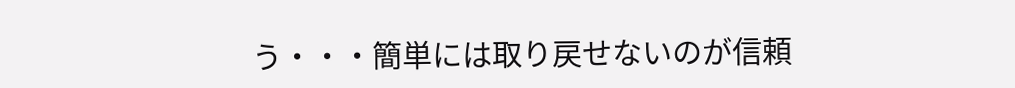う・・・簡単には取り戻せないのが信頼